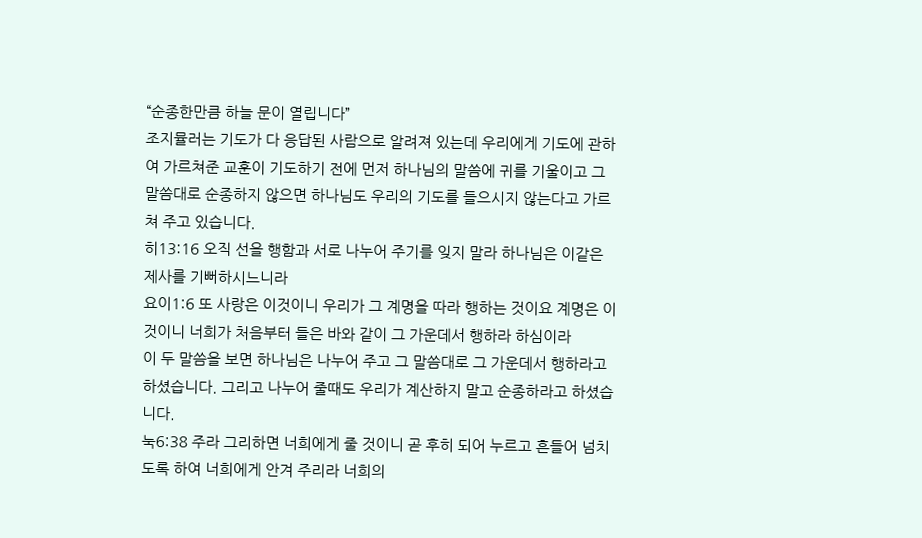“순종한만큼 하늘 문이 열립니다”
조지뮬러는 기도가 다 응답된 사람으로 알려져 있는데 우리에게 기도에 관하여 가르쳐준 교훈이 기도하기 전에 먼저 하나님의 말씀에 귀를 기울이고 그 말씀대로 순종하지 않으면 하나님도 우리의 기도를 들으시지 않는다고 가르쳐 주고 있습니다.
히13:16 오직 선을 행함과 서로 나누어 주기를 잊지 말라 하나님은 이같은 제사를 기뻐하시느니라
요이1:6 또 사랑은 이것이니 우리가 그 계명을 따라 행하는 것이요 계명은 이것이니 너희가 처음부터 들은 바와 같이 그 가운데서 행하라 하심이라
이 두 말씀을 보면 하나님은 나누어 주고 그 말씀대로 그 가운데서 행하라고 하셨습니다. 그리고 나누어 줄때도 우리가 계산하지 말고 순종하라고 하셨습니다.
눅6:38 주라 그리하면 너희에게 줄 것이니 곧 후히 되어 누르고 흔들어 넘치도록 하여 너희에게 안겨 주리라 너희의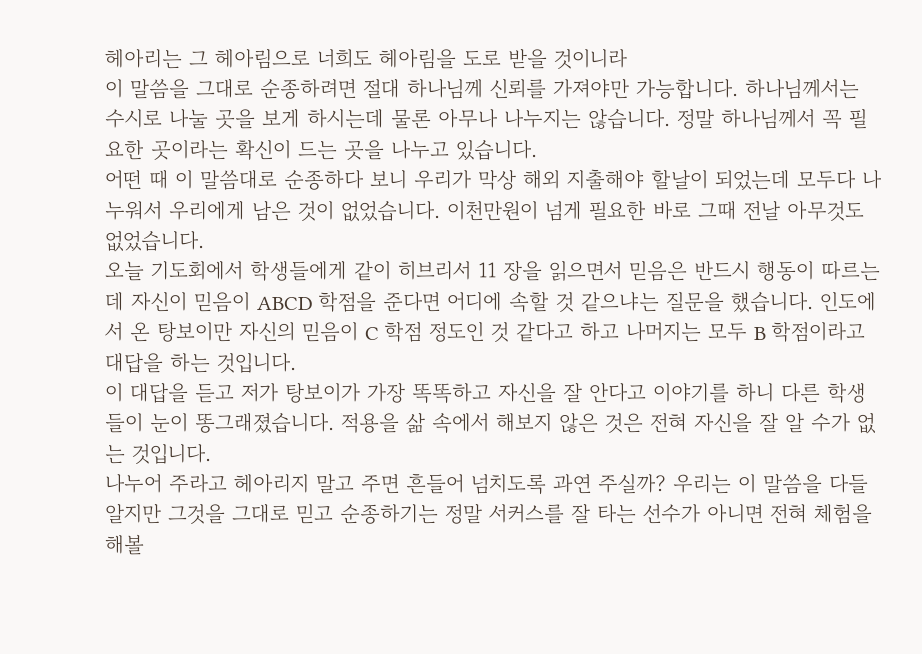헤아리는 그 헤아림으로 너희도 헤아림을 도로 받을 것이니라
이 말씀을 그대로 순종하려면 절대 하나님께 신뢰를 가져야만 가능합니다. 하나님께서는 수시로 나눌 곳을 보게 하시는데 물론 아무나 나누지는 않습니다. 정말 하나님께서 꼭 필요한 곳이라는 확신이 드는 곳을 나누고 있습니다.
어떤 때 이 말씀대로 순종하다 보니 우리가 막상 해외 지출해야 할날이 되었는데 모두다 나누워서 우리에게 남은 것이 없었습니다. 이천만원이 넘게 필요한 바로 그때 전날 아무것도 없었습니다.
오늘 기도회에서 학생들에게 같이 히브리서 11 장을 읽으면서 믿음은 반드시 행동이 따르는데 자신이 믿음이 ABCD 학점을 준다면 어디에 속할 것 같으냐는 질문을 했습니다. 인도에서 온 탕보이만 자신의 믿음이 C 학점 정도인 것 같다고 하고 나머지는 모두 B 학점이라고 대답을 하는 것입니다.
이 대답을 듣고 저가 탕보이가 가장 똑똑하고 자신을 잘 안다고 이야기를 하니 다른 학생들이 눈이 똥그래졌습니다. 적용을 삶 속에서 해보지 않은 것은 전혀 자신을 잘 알 수가 없는 것입니다.
나누어 주라고 헤아리지 말고 주면 흔들어 넘치도록 과연 주실까? 우리는 이 말씀을 다들 알지만 그것을 그대로 믿고 순종하기는 정말 서커스를 잘 타는 선수가 아니면 전혀 체험을 해볼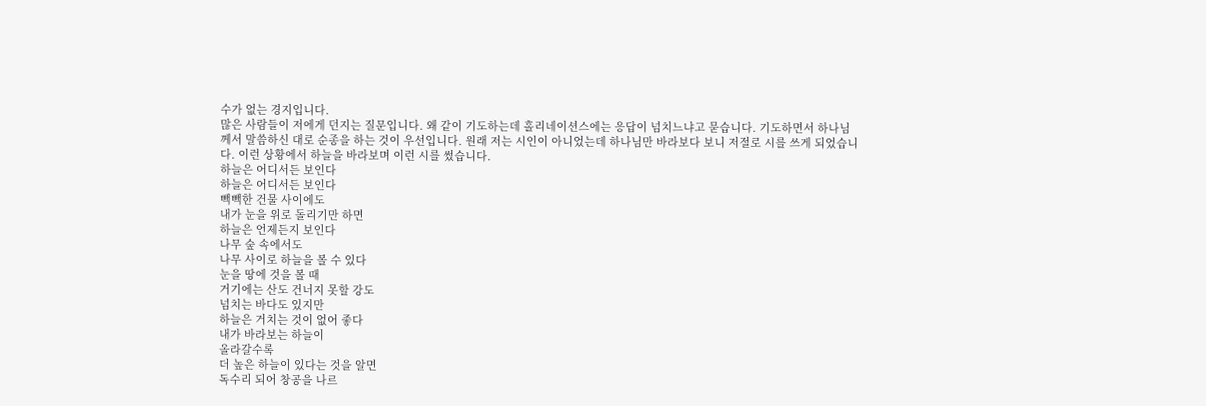수가 없는 경지입니다.
많은 사람들이 저에게 던지는 질문입니다. 왜 같이 기도하는데 홀리네이션스에는 응답이 넘치느냐고 묻습니다. 기도하면서 하나님께서 말씀하신 대로 순종을 하는 것이 우선입니다. 원래 저는 시인이 아니었는데 하나님만 바라보다 보니 저절로 시를 쓰게 되었습니다. 이런 상황에서 하늘을 바라보며 이런 시를 썼습니다.
하늘은 어디서든 보인다
하늘은 어디서든 보인다
빽빽한 건물 사이에도
내가 눈을 위로 돌리기만 하면
하늘은 언제든지 보인다
나무 숲 속에서도
나무 사이로 하늘을 볼 수 있다
눈을 땅에 것을 볼 때
거기에는 산도 건너지 못할 강도
넘치는 바다도 있지만
하늘은 거치는 것이 없어 좋다
내가 바라보는 하늘이
올라갈수록
더 높은 하늘이 있다는 것을 알면
독수리 되어 창공을 나르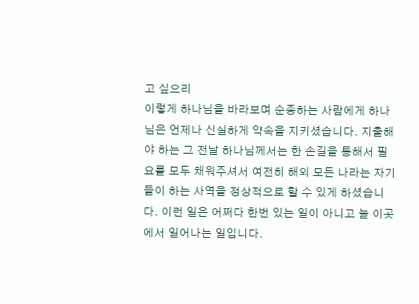고 싶으리
이렇게 하나님을 바라보며 순종하는 사람에게 하나님은 언제나 신실하게 약속을 지키셨습니다. 지출해야 하는 그 전날 하나님께서는 한 손길을 통해서 필요를 모두 채워주셔서 여전히 해외 모든 나라는 자기들이 하는 사역을 정상적으로 할 수 있게 하셨습니다. 이런 일은 어쩌다 한번 있는 일이 아니고 늘 이곳에서 일어나는 일입니다.